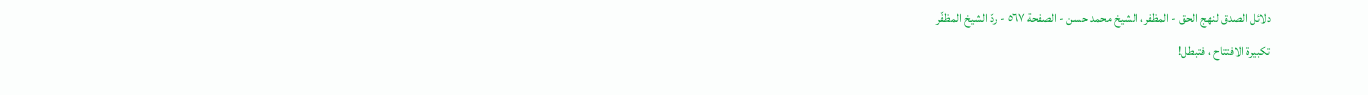دلائل الصدق لنهج الحق - المظفر، الشيخ محمد حسن - الصفحة ٥٦٧ - ردّ الشيخ المظفّر
تكبيرة الافتتاح ، فتبطل!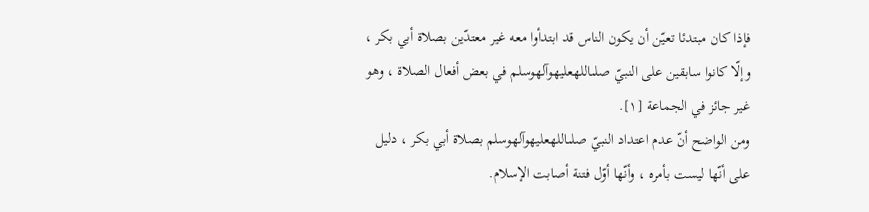فإذا كان مبتدئا تعيّن أن يكون الناس قد ابتدأوا معه غير معتدّين بصلاة أبي بكر ، وإلّا كانوا سابقين على النبيّ صلىاللهعليهوآلهوسلم في بعض أفعال الصلاة ، وهو غير جائز في الجماعة [١].
ومن الواضح أنّ عدم اعتداد النبيّ صلىاللهعليهوآلهوسلم بصلاة أبي بكر ، دليل على أنّها ليست بأمره ، وأنّها أوّل فتنة أصابت الإسلام.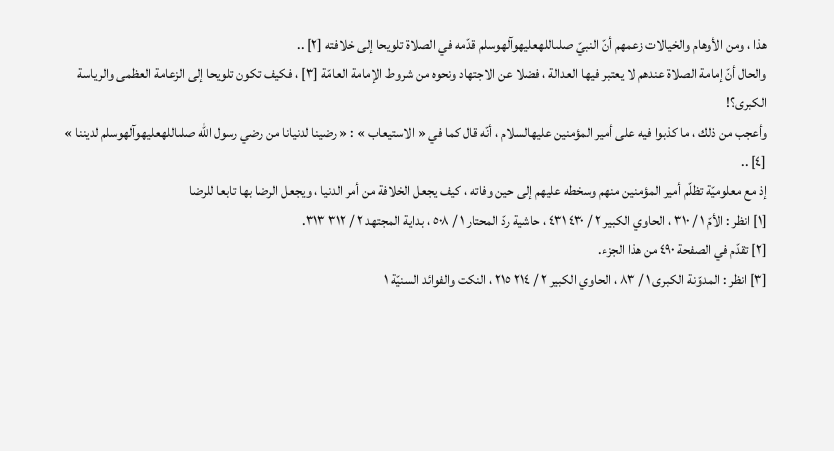هذا ، ومن الأوهام والخيالات زعمهم أنّ النبيّ صلىاللهعليهوآلهوسلم قدّمه في الصلاة تلويحا إلى خلافته [٢] ..
والحال أنّ إمامة الصلاة عندهم لا يعتبر فيها العدالة ، فضلا عن الاجتهاد ونحوه من شروط الإمامة العامّة [٣] ، فكيف تكون تلويحا إلى الزعامة العظمى والرياسة الكبرى؟!
وأعجب من ذلك ، ما كذبوا فيه على أمير المؤمنين عليهالسلام ، أنّه قال كما في « الاستيعاب » : « رضينا لدنيانا من رضي رسول الله صلىاللهعليهوآلهوسلم لديننا » [٤] ..
إذ مع معلوميّة تظلّم أمير المؤمنين منهم وسخطه عليهم إلى حين وفاته ، كيف يجعل الخلافة من أمر الدنيا ، ويجعل الرضا بها تابعا للرضا
[١] انظر : الأمّ ١ / ٣١٠ ، الحاوي الكبير ٢ / ٤٣٠ ٤٣١ ، حاشية ردّ المحتار ١ / ٥٠٨ ، بداية المجتهد ٢ / ٣١٢ ٣١٣.
[٢] تقدّم في الصفحة ٤٩٠ من هذا الجزء.
[٣] انظر : المدوّنة الكبرى ١ / ٨٣ ، الحاوي الكبير ٢ / ٢١٤ ٢١٥ ، النكت والفوائد السنيّة ١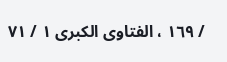/ ١٦٩ ، الفتاوى الكبرى ١ / ٧١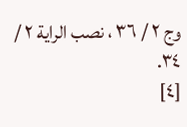وج ٢ / ٣٦ ، نصب الراية ٢ / ٣٤.
[٤]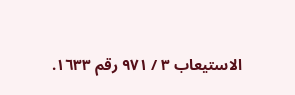الاستيعاب ٣ / ٩٧١ رقم ١٦٣٣.